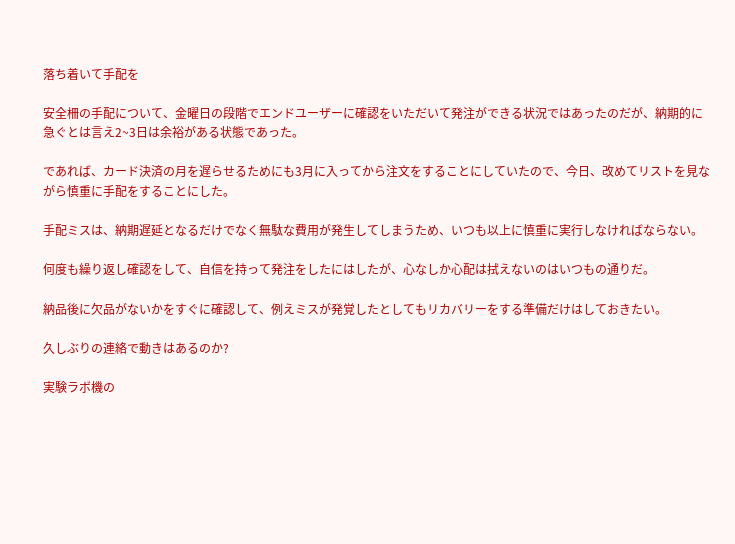落ち着いて手配を

安全柵の手配について、金曜日の段階でエンドユーザーに確認をいただいて発注ができる状況ではあったのだが、納期的に急ぐとは言え2~3日は余裕がある状態であった。

であれば、カード決済の月を遅らせるためにも3月に入ってから注文をすることにしていたので、今日、改めてリストを見ながら慎重に手配をすることにした。

手配ミスは、納期遅延となるだけでなく無駄な費用が発生してしまうため、いつも以上に慎重に実行しなければならない。

何度も繰り返し確認をして、自信を持って発注をしたにはしたが、心なしか心配は拭えないのはいつもの通りだ。

納品後に欠品がないかをすぐに確認して、例えミスが発覚したとしてもリカバリーをする準備だけはしておきたい。

久しぶりの連絡で動きはあるのか?

実験ラボ機の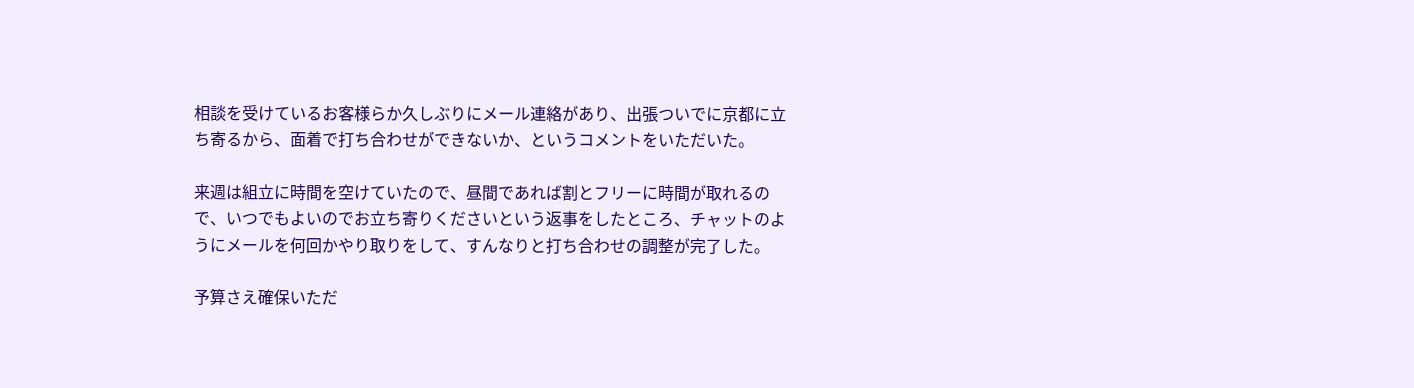相談を受けているお客様らか久しぶりにメール連絡があり、出張ついでに京都に立ち寄るから、面着で打ち合わせができないか、というコメントをいただいた。

来週は組立に時間を空けていたので、昼間であれば割とフリーに時間が取れるので、いつでもよいのでお立ち寄りくださいという返事をしたところ、チャットのようにメールを何回かやり取りをして、すんなりと打ち合わせの調整が完了した。

予算さえ確保いただ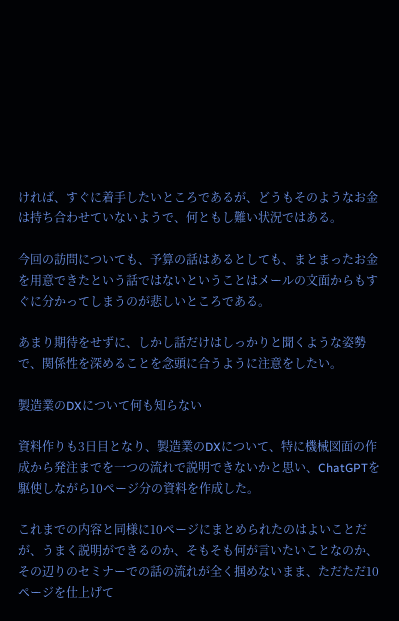ければ、すぐに着手したいところであるが、どうもそのようなお金は持ち合わせていないようで、何ともし難い状況ではある。

今回の訪問についても、予算の話はあるとしても、まとまったお金を用意できたという話ではないということはメールの文面からもすぐに分かってしまうのが悲しいところである。

あまり期待をせずに、しかし話だけはしっかりと聞くような姿勢で、関係性を深めることを念頭に合うように注意をしたい。

製造業のDXについて何も知らない

資料作りも3日目となり、製造業のDXについて、特に機械図面の作成から発注までを一つの流れで説明できないかと思い、ChatGPTを駆使しながら10ページ分の資料を作成した。

これまでの内容と同様に10ページにまとめられたのはよいことだが、うまく説明ができるのか、そもそも何が言いたいことなのか、その辺りのセミナーでの話の流れが全く掴めないまま、ただただ10ページを仕上げて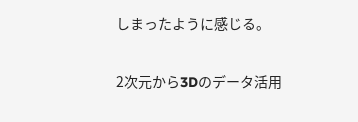しまったように感じる。

2次元から3Dのデータ活用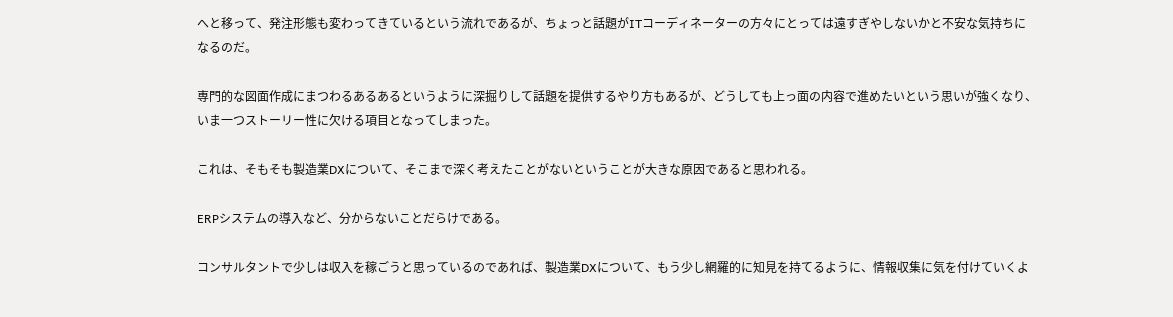へと移って、発注形態も変わってきているという流れであるが、ちょっと話題がITコーディネーターの方々にとっては遠すぎやしないかと不安な気持ちになるのだ。

専門的な図面作成にまつわるあるあるというように深掘りして話題を提供するやり方もあるが、どうしても上っ面の内容で進めたいという思いが強くなり、いま一つストーリー性に欠ける項目となってしまった。

これは、そもそも製造業DXについて、そこまで深く考えたことがないということが大きな原因であると思われる。

ERPシステムの導入など、分からないことだらけである。

コンサルタントで少しは収入を稼ごうと思っているのであれば、製造業DXについて、もう少し網羅的に知見を持てるように、情報収集に気を付けていくよ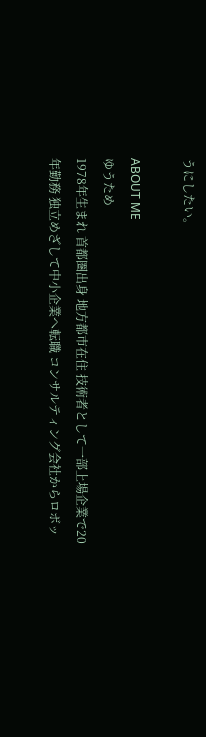うにしたい。

ABOUT ME
ゆうため
1978年生まれ 首都圏出身 地方都市在住 技術者として一部上場企業で20年勤務 独立めざして中小企業へ転職 コンサルティング会社からロボッ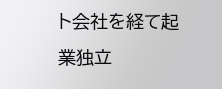ト会社を経て起業独立